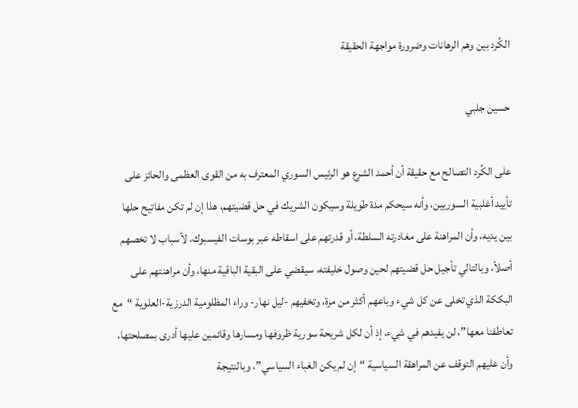الكُرد بين وهم الرهانات وضرورة مواجهة الحقيقة

حسين جلبي

على الكُرد التصالح مع حقيقة أن أحمد الشرع هو الرئيس السوري المعترف به من القوى العظمى والحائز على تأييد أغلبية السوريين، وأنه سيحكم مدة طويلة وسيكون الشريك في حل قضيتهم، هذا إن لم تكن مفاتيح حلها بين يديه، وأن المراهنة على مغادرته السلطة، أو قدرتهم على اسقاطه عبر بوسات الفيسبوك، لأسباب لا تخصهم أصلاً، وبالتالي تأجيل حل قضيتهم لحين وصول خليفته، سيقضي على البقية الباقية منها، وأن مراهنتهم على البككة الذي تخلى عن كل شيء وباعهم أكثر من مرة، وتخفيهم -ليل نهار- وراء المظلومية الدرزية-العلوية “مع تعاطفنا معها”، لن يفيدهم في شيء، إذ أن لكل شريحة سورية ظروفها ومسارها وقائمين عليها أدرى بمصلحتها، وأن عليهم التوقف عن المراهقة السياسية “إن لم يكن الغباء السياسي”، وبالنتيجة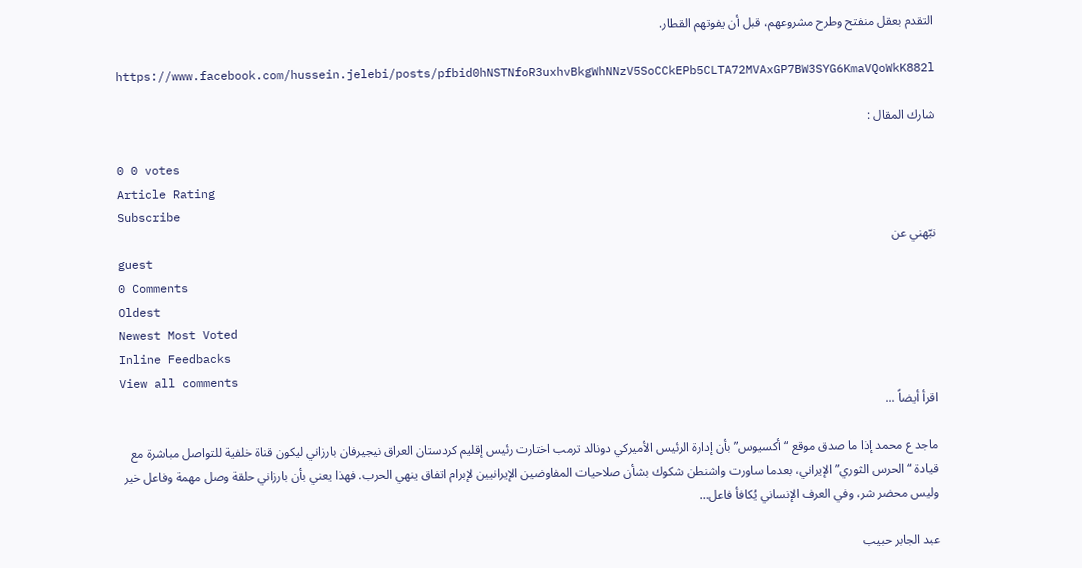التقدم بعقل منفتح وطرح مشروعهم، قبل أن يفوتهم القطار.

https://www.facebook.com/hussein.jelebi/posts/pfbid0hNSTNfoR3uxhvBkgWhNNzV5SoCCkEPb5CLTA72MVAxGP7BW3SYG6KmaVQoWkK882l

شارك المقال :

0 0 votes
Article Rating
Subscribe
نبّهني عن
guest
0 Comments
Oldest
Newest Most Voted
Inline Feedbacks
View all comments
اقرأ أيضاً ...

ماجد ع محمد إذا ما صدق موقع “أكسيوس” بأن إدارة الرئيس الأميركي دونالد ترمب اختارت رئيس إقليم كردستان العراق نيجيرفان بارزاني ليكون قناة خلفية للتواصل مباشرة مع قيادة “الحرس الثوري” الإيراني، بعدما ساورت واشنطن شكوك بشأن صلاحيات المفاوضين الإيرانيين لإبرام اتفاق ينهي الحرب. فهذا يعني بأن بارزاني حلقة وصل مهمة وفاعل خير وليس محضر شر، وفي العرف الإنساني يُكافأ فاعل…

عبد الجابر حبيب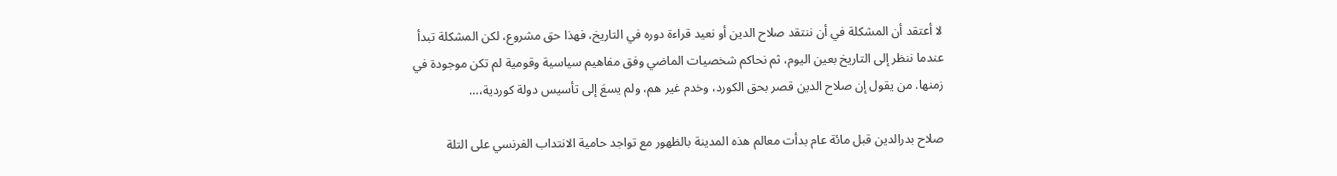لا أعتقد أن المشكلة في أن ننتقد صلاح الدين أو نعيد قراءة دوره في التاريخ، فهذا حق مشروع، لكن المشكلة تبدأ عندما ننظر إلى التاريخ بعين اليوم، ثم نحاكم شخصيات الماضي وفق مفاهيم سياسية وقومية لم تكن موجودة في زمنها. من يقول إن صلاح الدين قصر بحق الكورد، وخدم غير هم، ولم يسعَ إلى تأسيس دولة كوردية،…

صلاح بدرالدين قبل مائة عام بدأت معالم هذه المدينة بالظهور مع تواجد حامية الانتداب الفرنسي على التلة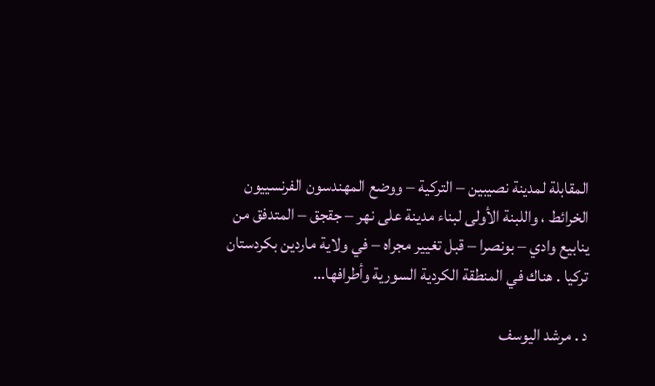المقابلة لمدينة نصيبين – التركية – ووضع المهندسون الفرنسييون الخرائط ، واللبنة الأولى لبناء مدينة على نهر – جقجق – المتدفق من ينابيع وادي – بونصرا – قبل تغيير مجراه – في ولاية ماردين بكردستان تركيا . هناك في المنطقة الكردية السورية وأطرافها…

د . مرشد اليوسف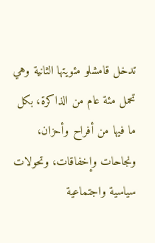تدخل قامشلو مئويتها الثانية وهي تحمل مئة عام من الذاكرة، بكل ما فيها من أفراح وأحزان، ونجاحات وإخفاقات، وتحولات سياسية واجتماعية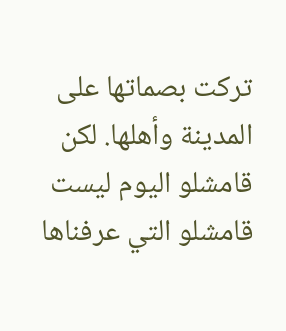تركت بصماتها على المدينة وأهلها. لكن قامشلو اليوم ليست قامشلو التي عرفناها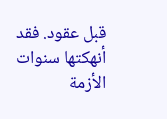قبل عقود. فقد أنهكتها سنوات الأزمة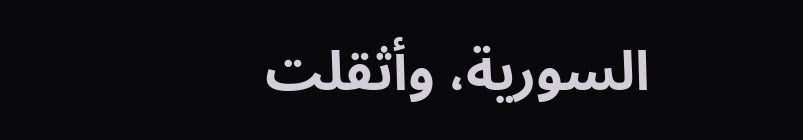السورية، وأثقلت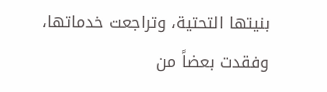بنيتها التحتية، وتراجعت خدماتها، وفقدت بعضاً من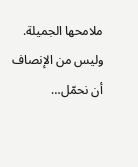ملامحها الجميلة. وليس من الإنصاف أن نحمّل…